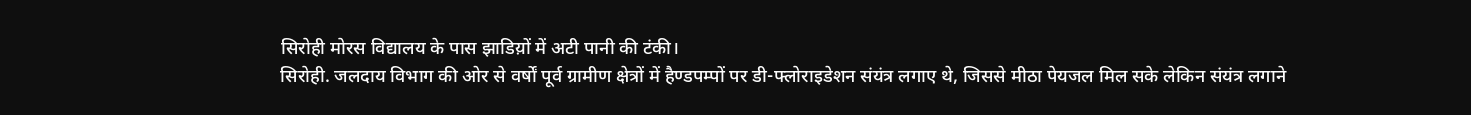सिरोही मोरस विद्यालय के पास झाडिय़ों में अटी पानी की टंकी।
सिरोही. जलदाय विभाग की ओर से वर्षों पूर्व ग्रामीण क्षेत्रों में हैण्डपम्पों पर डी-फ्लोराइडेशन संयंत्र लगाए थे, जिससे मीठा पेयजल मिल सके लेकिन संयंत्र लगाने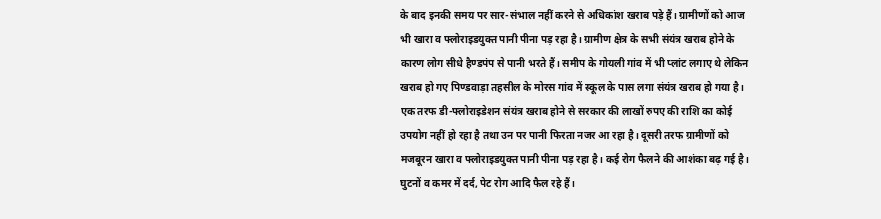के बाद इनकी समय पर सार-संभाल नहीं करने से अधिकांश खराब पड़े हैं। ग्रामीणों को आज भी खारा व फ्लोराइडयुक्त पानी पीना पड़ रहा है। ग्रामीण क्षेत्र के सभी संयंत्र खराब होने के कारण लोग सीधे हैण्डपंप से पानी भरते हैं। समीप के गोयली गांव में भी प्लांट लगाए थे लेकिन खराब हो गए पिण्डवाड़ा तहसील के मोरस गांव में स्कूल के पास लगा संयंत्र खराब हो गया है।
एक तरफ डी-फ्लोराइडेशन संयंत्र खराब होने से सरकार की लाखों रुपए की राशि का कोई उपयोग नहीं हो रहा है तथा उन पर पानी फिरता नजर आ रहा है। दूसरी तरफ ग्रामीणों को मजबूरन खारा व फ्लोराइडयुक्त पानी पीना पड़ रहा है। कई रोग फैलने की आशंका बढ़ गई है। घुटनों व कमर में दर्द, पेट रोग आदि फैल रहे हैं।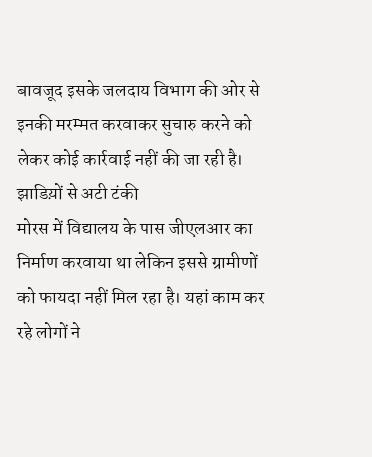बावजूद इसके जलदाय विभाग की ओर से
इनकी मरम्मत करवाकर सुचारु करने को लेकर कोई कार्रवाई नहीं की जा रही है।
झाडिय़ों से अटी टंकी
मोरस में विद्यालय के पास जीएलआर का निर्माण करवाया था लेकिन इससे ग्रामीणों को फायदा नहीं मिल रहा है। यहां काम कर रहे लोगों ने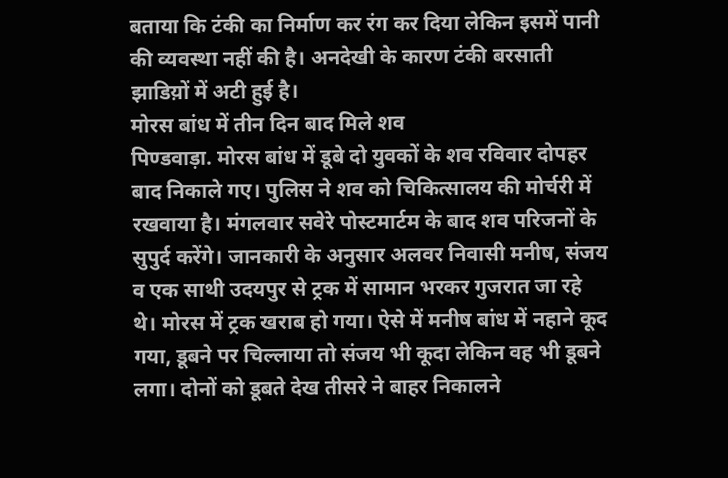बताया कि टंकी का निर्माण कर रंग कर दिया लेकिन इसमें पानी की व्यवस्था नहीं की है। अनदेखी के कारण टंकी बरसाती झाडिय़ों में अटी हुई है।
मोरस बांध में तीन दिन बाद मिले शव
पिण्डवाड़ा. मोरस बांध में डूबे दो युवकों के शव रविवार दोपहर बाद निकाले गए। पुलिस ने शव को चिकित्सालय की मोर्चरी में रखवाया है। मंगलवार सवेरे पोस्टमार्टम के बाद शव परिजनों के सुपुर्द करेंगे। जानकारी के अनुसार अलवर निवासी मनीष, संजय व एक साथी उदयपुर से ट्रक में सामान भरकर गुजरात जा रहे थे। मोरस में ट्रक खराब हो गया। ऐसे में मनीष बांध में नहाने कूद गया, डूबने पर चिल्लाया तो संजय भी कूदा लेकिन वह भी डूबने लगा। दोनों को डूबते देख तीसरे ने बाहर निकालने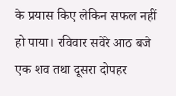के प्रयास किए लेकिन सफल नहीं हो पाया। रविवार सवेरे आठ बजे एक शव तथा दूसरा दोपहर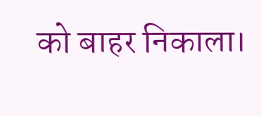को बाहर निकाला।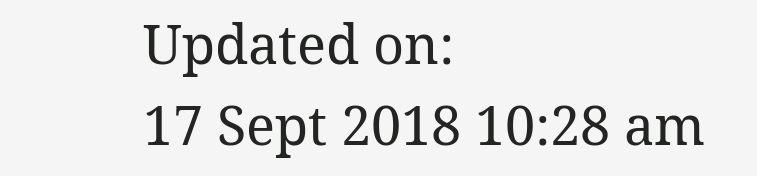Updated on:
17 Sept 2018 10:28 am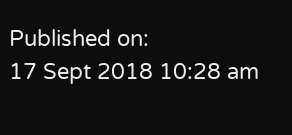Published on:
17 Sept 2018 10:28 am